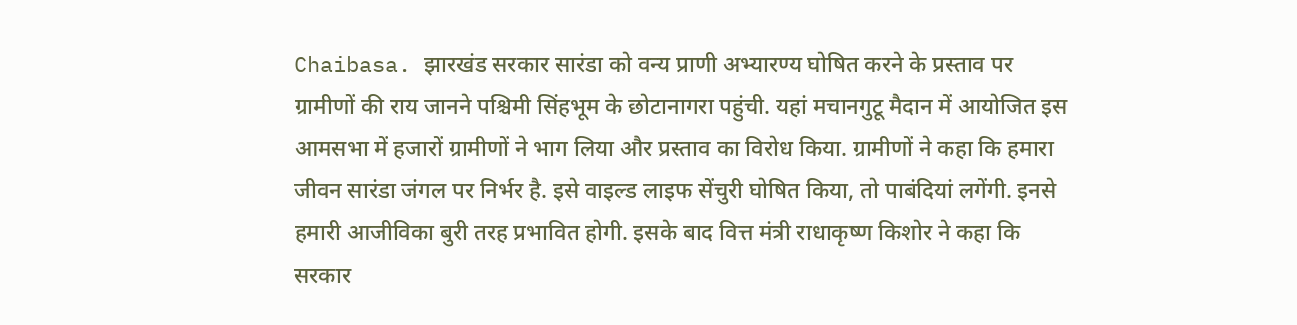Chaibasa. झारखंड सरकार सारंडा को वन्य प्राणी अभ्यारण्य घोषित करने के प्रस्ताव पर ग्रामीणों की राय जानने पश्चिमी सिंहभूम के छोटानागरा पहुंची. यहां मचानगुटू मैदान में आयोजित इस आमसभा में हजारों ग्रामीणों ने भाग लिया और प्रस्ताव का विरोध किया. ग्रामीणों ने कहा कि हमारा जीवन सारंडा जंगल पर निर्भर है. इसे वाइल्ड लाइफ सेंचुरी घोषित किया, तो पाबंदियां लगेंगी. इनसे हमारी आजीविका बुरी तरह प्रभावित होगी. इसके बाद वित्त मंत्री राधाकृष्ण किशोर ने कहा कि सरकार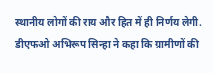स्थानीय लोगों की राय और हित में ही निर्णय लेगी. डीएफओ अभिरूप सिन्हा ने कहा कि ग्रामीणों की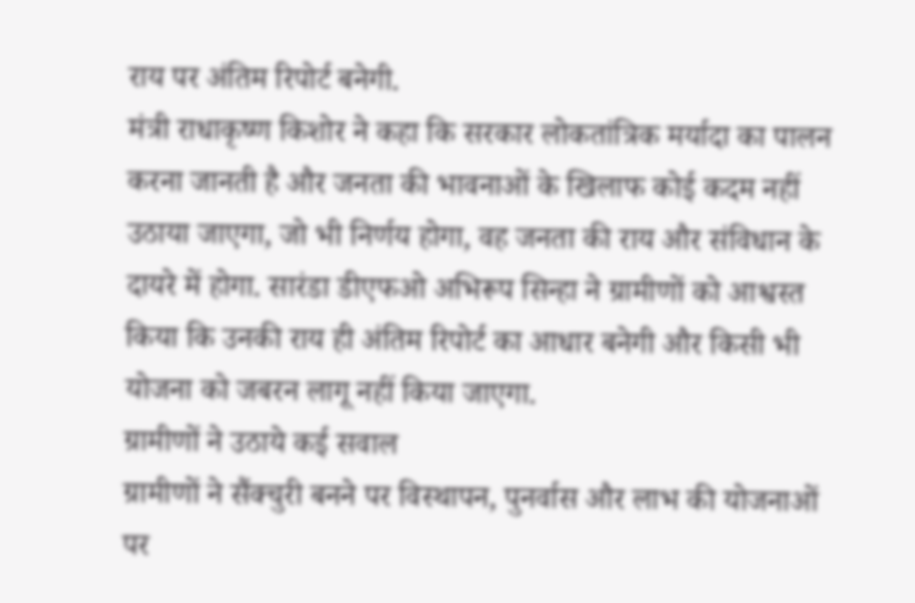राय पर अंतिम रिपोर्ट बनेगी.
मंत्री राधाकृष्ण किशोर ने कहा कि सरकार लोकतांत्रिक मर्यादा का पालन करना जानती है और जनता की भावनाओं के खिलाफ कोई कदम नहीं उठाया जाएगा, जो भी निर्णय होगा, वह जनता की राय और संविधान के दायरे में होगा. सारंडा डीएफओ अभिरूप सिन्हा ने ग्रामीणों को आश्वस्त किया कि उनकी राय ही अंतिम रिपोर्ट का आधार बनेगी और किसी भी योजना को जबरन लागू नहीं किया जाएगा.
ग्रामीणों ने उठाये कई सवाल
ग्रामीणों ने सैंक्चुरी बनने पर विस्थापन, पुनर्वास और लाभ की योजनाओं पर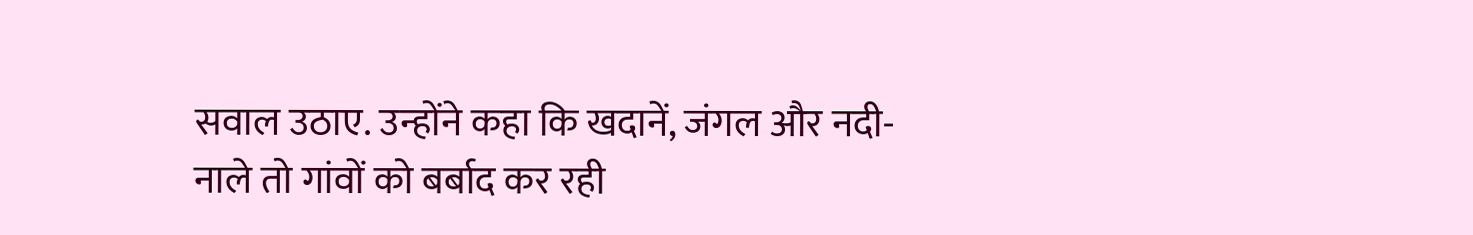सवाल उठाए. उन्होंने कहा कि खदानें, जंगल और नदी-नाले तो गांवों को बर्बाद कर रही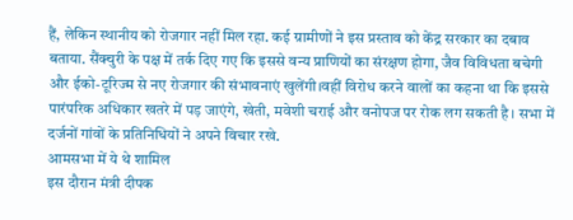हैं, लेकिन स्थानीय को रोजगार नहीं मिल रहा. कई ग्रामीणों ने इस प्रस्ताव को केंद्र सरकार का दबाव बताया. सैंक्चुरी के पक्ष में तर्क दिए गए कि इससे वन्य प्राणियों का संरक्षण होगा, जैव विविधता बचेगी और ईको-टूरिज्म से नए रोजगार की संभावनाएं खुलेंगी।वहीं विरोध करने वालों का कहना था कि इससे पारंपरिक अधिकार खतरे में पड़ जाएंगे, खेती, मवेशी चराई और वनोपज पर रोक लग सकती है। सभा में दर्जनों गांवों के प्रतिनिधियों ने अपने विचार रखे.
आमसभा में ये थे शामिल
इस दौरान मंत्री दीपक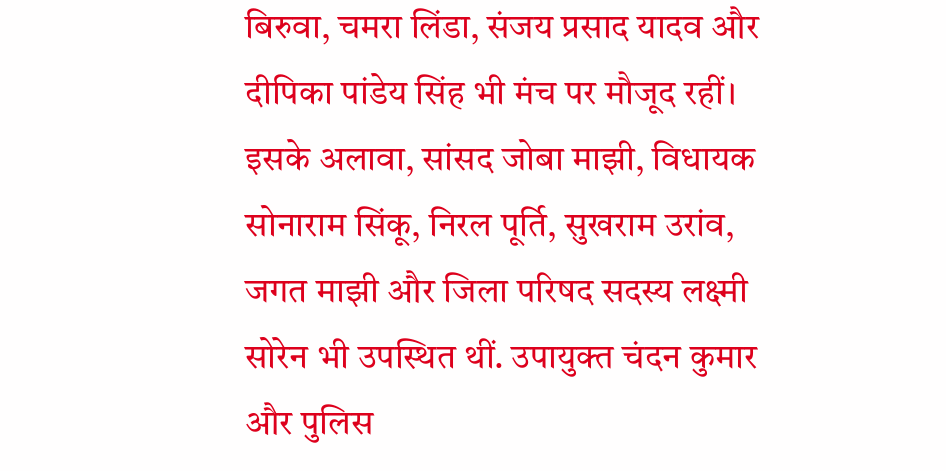बिरुवा, चमरा लिंडा, संजय प्रसाद यादव और दीपिका पांडेय सिंह भी मंच पर मौजूद रहीं। इसके अलावा, सांसद जोबा माझी, विधायक सोनाराम सिंकू, निरल पूर्ति, सुखराम उरांव, जगत माझी और जिला परिषद सदस्य लक्ष्मी सोरेन भी उपस्थित थीं. उपायुक्त चंदन कुमार और पुलिस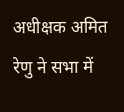अधीक्षक अमित रेणु ने सभा में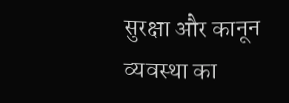सुरक्षा और कानून व्यवस्था का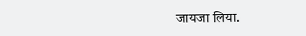जायजा लिया.